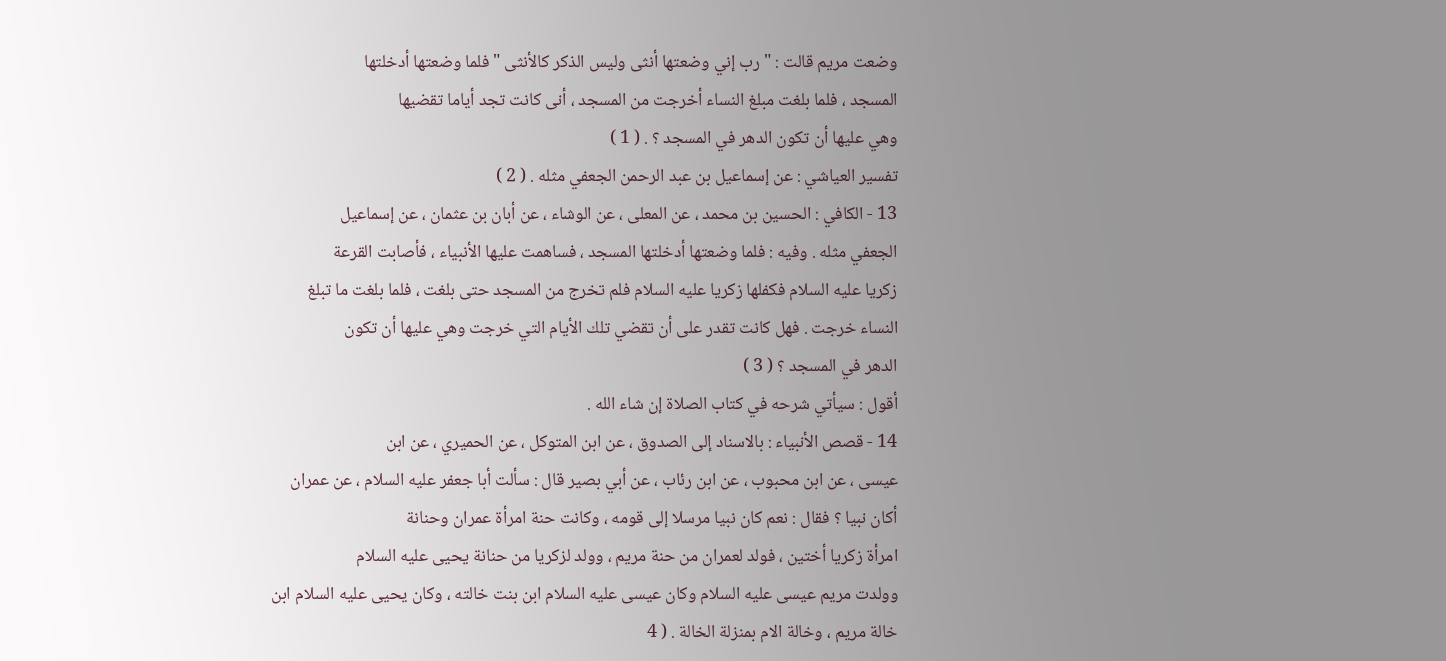وضعت مريم قالت : " رب إني وضعتها أنثى وليس الذكر كالأنثى " فلما وضعتها أدخلتها
المسجد ، فلما بلغت مبلغ النساء أخرجت من المسجد ، أنى كانت تجد أياما تقضيها
وهي عليها أن تكون الدهر في المسجد ؟ . ( 1 )
تفسير العياشي : عن إسماعيل بن عبد الرحمن الجعفي مثله . ( 2 )
13 - الكافي : الحسين بن محمد ، عن المعلى ، عن الوشاء ، عن أبان بن عثمان ، عن إسماعيل
الجعفي مثله . وفيه : فلما وضعتها أدخلتها المسجد ، فساهمت عليها الأنبياء ، فأصابت القرعة
زكريا عليه السلام فكفلها زكريا عليه السلام فلم تخرج من المسجد حتى بلغت ، فلما بلغت ما تبلغ
النساء خرجت . فهل كانت تقدر على أن تقضي تلك الأيام التي خرجت وهي عليها أن تكون
الدهر في المسجد ؟ ( 3 )
أقول : سيأتي شرحه في كتاب الصلاة إن شاء الله .
14 - قصص الأنبياء : بالاسناد إلى الصدوق ، عن ابن المتوكل ، عن الحميري ، عن ابن
عيسى ، عن ابن محبوب ، عن ابن رئاب ، عن أبي بصير قال : سألت أبا جعفر عليه السلام ، عن عمران
أكان نبيا ؟ فقال : نعم كان نبيا مرسلا إلى قومه ، وكانت حنة امرأة عمران وحنانة
امرأة زكريا أختين ، فولد لعمران من حنة مريم ، وولد لزكريا من حنانة يحيى عليه السلام
وولدت مريم عيسى عليه السلام وكان عيسى عليه السلام ابن بنت خالته ، وكان يحيى عليه السلام ابن
خالة مريم ، وخالة الام بمنزلة الخالة . ( 4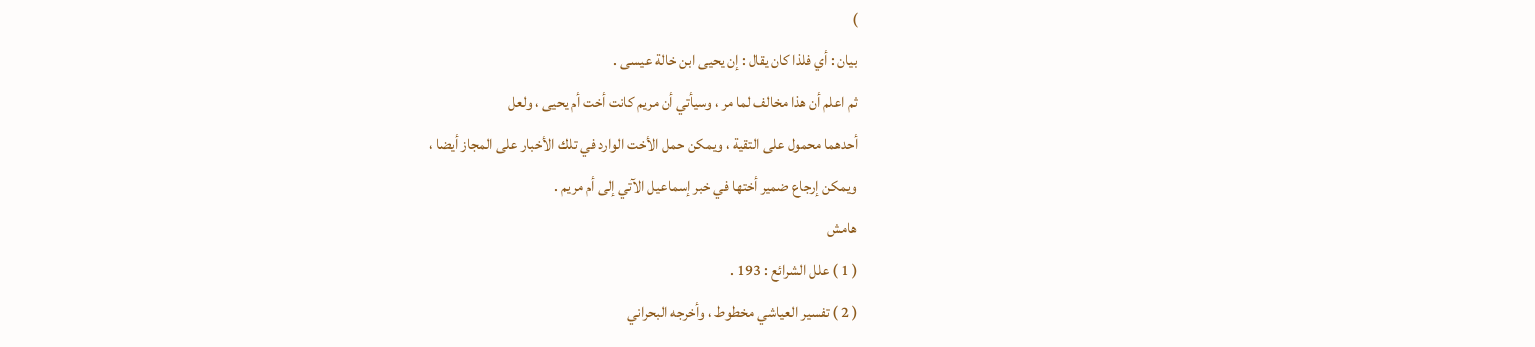)
بيان : أي فلذا كان يقال : إن يحيى ابن خالة عيسى .
ثم اعلم أن هذا مخالف لما مر ، وسيأتي أن مريم كانت أخت أم يحيى ، ولعل
أحدهما محمول على التقية ، ويمكن حمل الأخت الوارد في تلك الأخبار على المجاز أيضا ،
ويمكن إرجاع ضمير أختها في خبر إسماعيل الآتي إلى أم مريم .
هامش
( 1 ) علل الشرائع : 193 .
( 2 ) تفسير العياشي مخطوط ، وأخرجه البحراني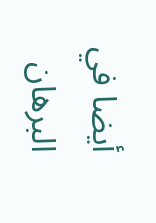أيضا في البرهان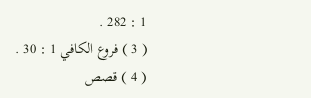1 : 282 .
( 3 ) فروع الكافي 1 : 30 .
( 4 ) قصص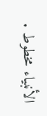الأنبياء مخطوط .